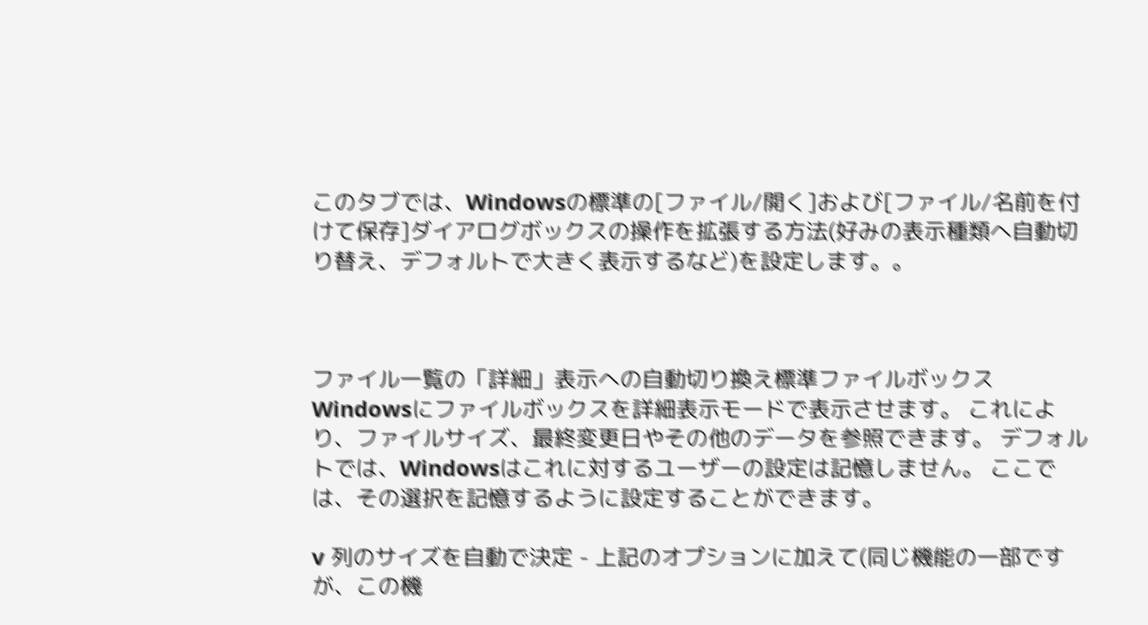このタブでは、Windowsの標準の[ファイル/開く]および[ファイル/名前を付けて保存]ダイアログボックスの操作を拡張する方法(好みの表示種類へ自動切り替え、デフォルトで大きく表示するなど)を設定します。。



ファイル一覧の「詳細」表示への自動切り換え標準ファイルボックス
Windowsにファイルボックスを詳細表示モードで表示させます。 これにより、ファイルサイズ、最終変更日やその他のデータを参照できます。 デフォルトでは、Windowsはこれに対するユーザーの設定は記憶しません。 ここでは、その選択を記憶するように設定することができます。

v 列のサイズを自動で決定 - 上記のオプションに加えて(同じ機能の一部ですが、この機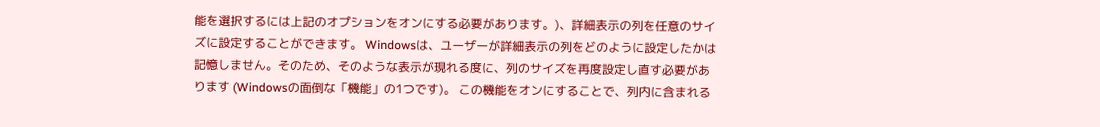能を選択するには上記のオプションをオンにする必要があります。)、詳細表示の列を任意のサイズに設定することができます。 Windowsは、ユーザーが詳細表示の列をどのように設定したかは記憶しません。そのため、そのような表示が現れる度に、列のサイズを再度設定し直す必要があります (Windowsの面倒な「機能」の1つです)。 この機能をオンにすることで、列内に含まれる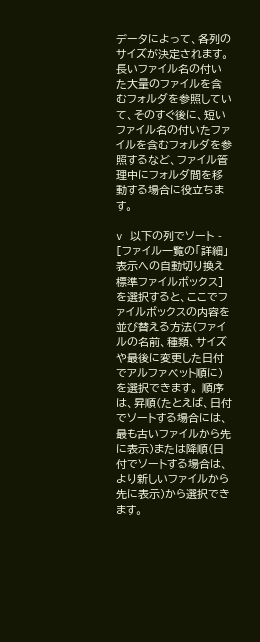データによって、各列のサイズが決定されます。 長いファイル名の付いた大量のファイルを含むフォルダを参照していて、そのすぐ後に、短いファイル名の付いたファイルを含むフォルダを参照するなど、ファイル管理中にフォルダ間を移動する場合に役立ちます。

v 以下の列でソート - [ファイル一覧の「詳細」表示への自動切り換え標準ファイルボックス]を選択すると、ここでファイルボックスの内容を並び替える方法(ファイルの名前、種類、サイズや最後に変更した日付でアルファベット順に)を選択できます。 順序は、昇順(たとえば、日付でソートする場合には、最も古いファイルから先に表示)または降順(日付でソートする場合は、より新しいファイルから先に表示)から選択できます。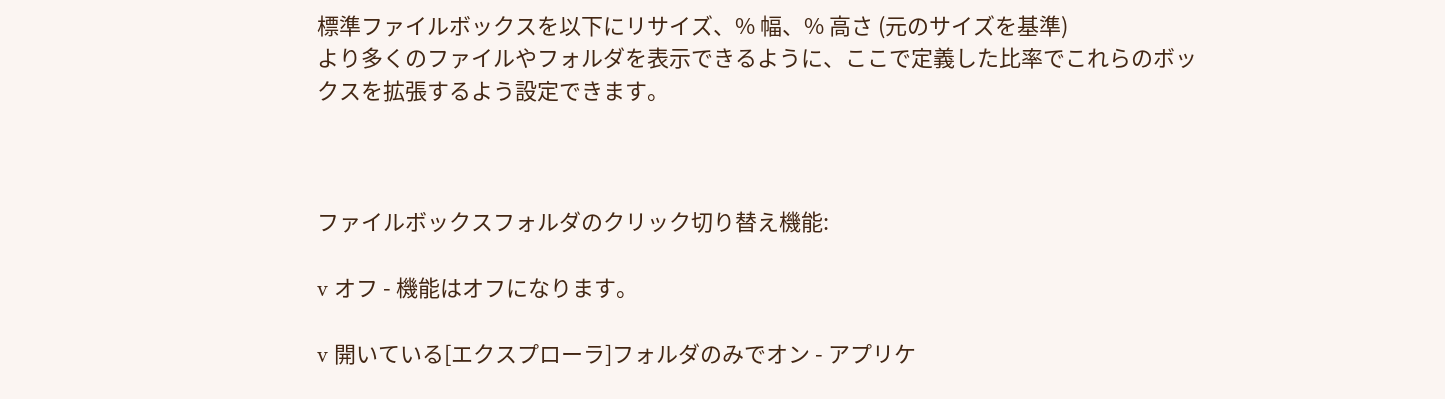標準ファイルボックスを以下にリサイズ、% 幅、% 高さ (元のサイズを基準)
より多くのファイルやフォルダを表示できるように、ここで定義した比率でこれらのボックスを拡張するよう設定できます。



ファイルボックスフォルダのクリック切り替え機能:

v オフ - 機能はオフになります。

v 開いている[エクスプローラ]フォルダのみでオン - アプリケ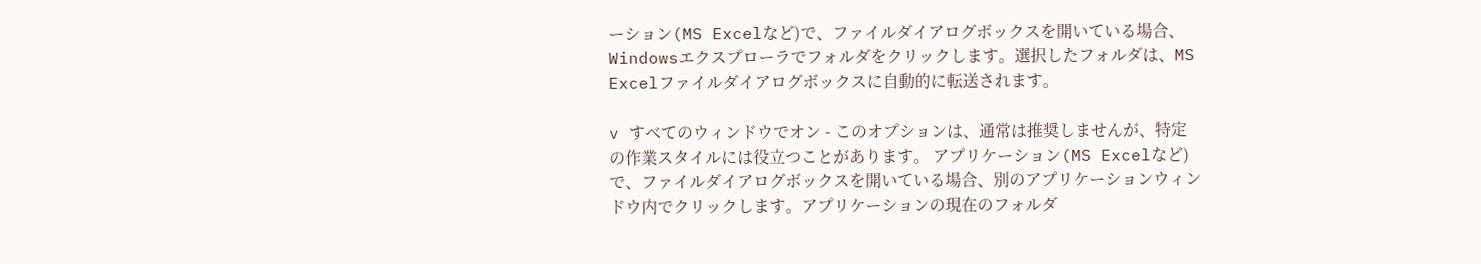ーション(MS Excelなど)で、ファイルダイアログボックスを開いている場合、Windowsエクスプローラでフォルダをクリックします。選択したフォルダは、MS Excelファイルダイアログボックスに自動的に転送されます。

v すべてのウィンドウでオン - このオプションは、通常は推奨しませんが、特定の作業スタイルには役立つことがあります。 アプリケーション(MS Excelなど)で、ファイルダイアログボックスを開いている場合、別のアプリケーションウィンドウ内でクリックします。アプリケーションの現在のフォルダ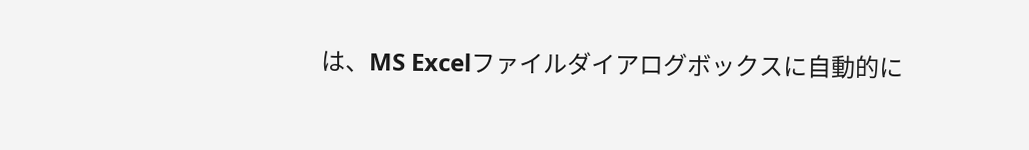は、MS Excelファイルダイアログボックスに自動的に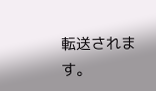転送されます。